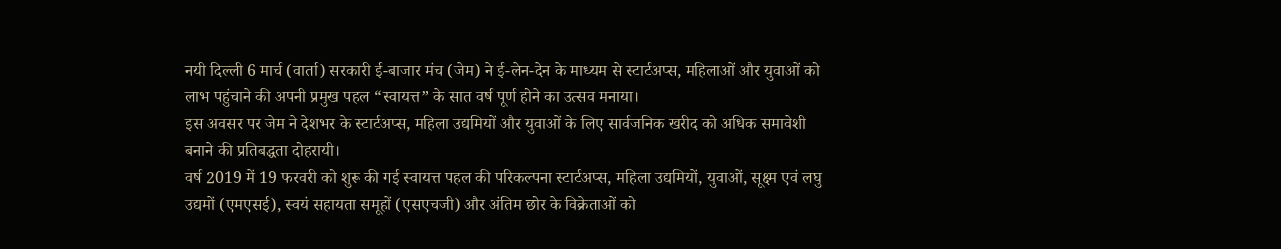नयी दिल्ली 6 मार्च (वार्ता) सरकारी ई-बाजार मंच (जेम) ने ई-लेन-देन के माध्यम से स्टार्टअप्स, महिलाओं और युवाओं को लाभ पहुंचाने की अपनी प्रमुख पहल “स्वायत्त” के सात वर्ष पूर्ण होने का उत्सव मनाया।
इस अवसर पर जेम ने देशभर के स्टार्टअप्स, महिला उद्यमियों और युवाओं के लिए सार्वजनिक खरीद को अधिक समावेशी बनाने की प्रतिबद्धता दोहरायी।
वर्ष 2019 में 19 फरवरी को शुरू की गई स्वायत्त पहल की परिकल्पना स्टार्टअप्स, महिला उद्यमियों, युवाओं, सूक्ष्म एवं लघु उद्यमों (एमएसई), स्वयं सहायता समूहों (एसएचजी) और अंतिम छोर के विक्रेताओं को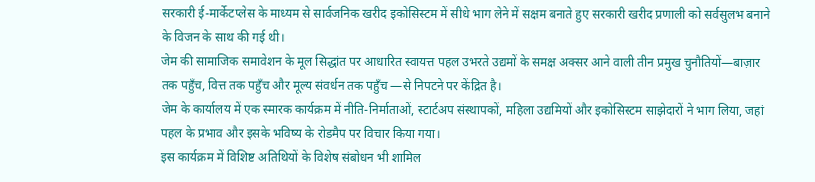सरकारी ई-मार्केटप्लेस के माध्यम से सार्वजनिक खरीद इकोसिस्टम में सीधे भाग लेने में सक्षम बनाते हुए सरकारी खरीद प्रणाली को सर्वसुलभ बनाने के विजन के साथ की गई थी।
जेम की सामाजिक समावेशन के मूल सिद्धांत पर आधारित स्वायत्त पहल उभरते उद्यमों के समक्ष अक्सर आने वाली तीन प्रमुख चुनौतियों—बाज़ार तक पहुँच, वित्त तक पहुँच और मूल्य संवर्धन तक पहुँच —से निपटने पर केंद्रित है।
जेम के कार्यालय में एक स्मारक कार्यक्रम में नीति-निर्माताओं, स्टार्टअप संस्थापकों, महिला उद्यमियों और इकोसिस्टम साझेदारों ने भाग लिया, जहां पहल के प्रभाव और इसके भविष्य के रोडमैप पर विचार किया गया।
इस कार्यक्रम में विशिष्ट अतिथियों के विशेष संबोधन भी शामिल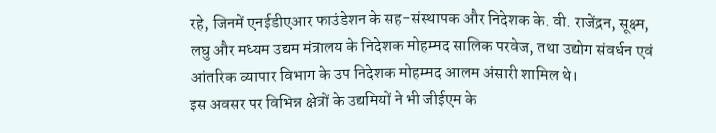रहे, जिनमें एनईडीएआर फाउंडेशन के सह-संस्थापक और निदेशक के. वी. राजेंद्रन, सूक्ष्म, लघु और मध्यम उद्यम मंत्रालय के निदेशक मोहम्मद सालिक परवेज, तथा उद्योग संवर्धन एवं आंतरिक व्यापार विभाग के उप निदेशक मोहम्मद आलम अंसारी शामिल थे।
इस अवसर पर विभिन्न क्षेत्रों के उद्यमियों ने भी जीईएम के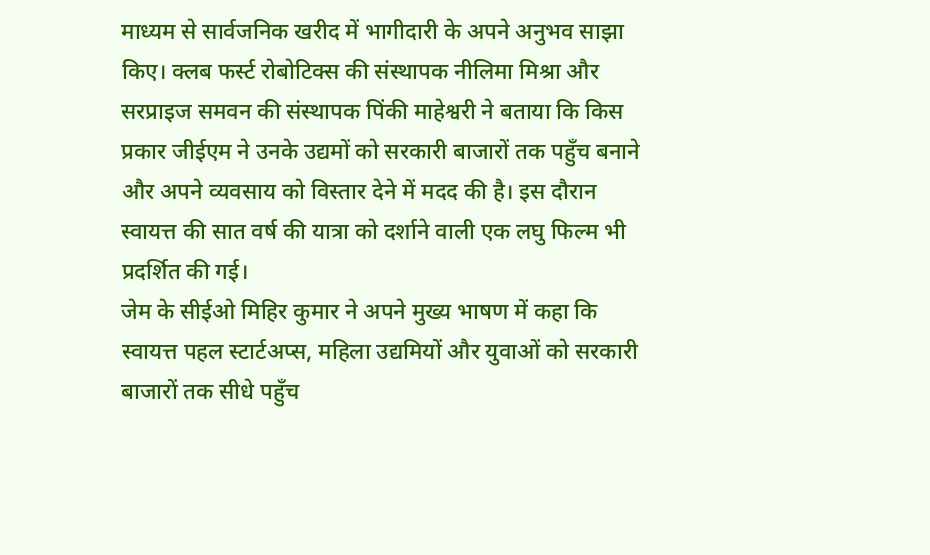माध्यम से सार्वजनिक खरीद में भागीदारी के अपने अनुभव साझा किए। क्लब फर्स्ट रोबोटिक्स की संस्थापक नीलिमा मिश्रा और सरप्राइज समवन की संस्थापक पिंकी माहेश्वरी ने बताया कि किस प्रकार जीईएम ने उनके उद्यमों को सरकारी बाजारों तक पहुँच बनाने और अपने व्यवसाय को विस्तार देने में मदद की है। इस दौरान स्वायत्त की सात वर्ष की यात्रा को दर्शाने वाली एक लघु फिल्म भी प्रदर्शित की गई।
जेम के सीईओ मिहिर कुमार ने अपने मुख्य भाषण में कहा कि स्वायत्त पहल स्टार्टअप्स, महिला उद्यमियों और युवाओं को सरकारी बाजारों तक सीधे पहुँच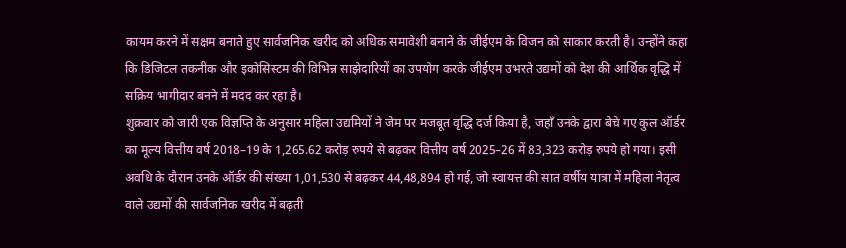कायम करने में सक्षम बनाते हुए सार्वजनिक खरीद को अधिक समावेशी बनाने के जीईएम के विजन को साकार करती है। उन्होंने कहा कि डिजिटल तकनीक और इकोसिस्टम की विभिन्न साझेदारियों का उपयोग करके जीईएम उभरते उद्यमों को देश की आर्थिक वृद्धि में सक्रिय भागीदार बनने में मदद कर रहा है।
शुक्रवार को जारी एक विज्ञप्ति के अनुसार महिला उद्यमियों ने जेम पर मजबूत वृद्धि दर्ज किया है, जहाँ उनके द्वारा बेचे गए कुल ऑर्डर का मूल्य वित्तीय वर्ष 2018–19 के 1,265.62 करोड़ रुपये से बढ़कर वित्तीय वर्ष 2025–26 में 83,323 करोड़ रुपये हो गया। इसी अवधि के दौरान उनके ऑर्डर की संख्या 1,01,530 से बढ़कर 44,48,894 हो गई, जो स्वायत्त की सात वर्षीय यात्रा में महिला नेतृत्व वाले उद्यमों की सार्वजनिक खरीद में बढ़ती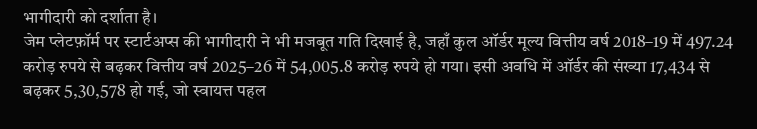भागीदारी को दर्शाता है।
जेम प्लेटफ़ॉर्म पर स्टार्टअप्स की भागीदारी ने भी मजबूत गति दिखाई है, जहाँ कुल ऑर्डर मूल्य वित्तीय वर्ष 2018–19 में 497.24 करोड़ रुपये से बढ़कर वित्तीय वर्ष 2025–26 में 54,005.8 करोड़ रुपये हो गया। इसी अवधि में ऑर्डर की संख्या 17,434 से बढ़कर 5,30,578 हो गई, जो स्वायत्त पहल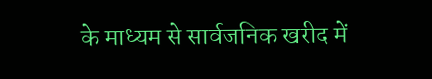के माध्यम से सार्वजनिक खरीद में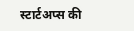स्टार्टअप्स की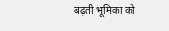बढ़ती भूमिका को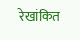रेखांकित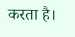करता है।